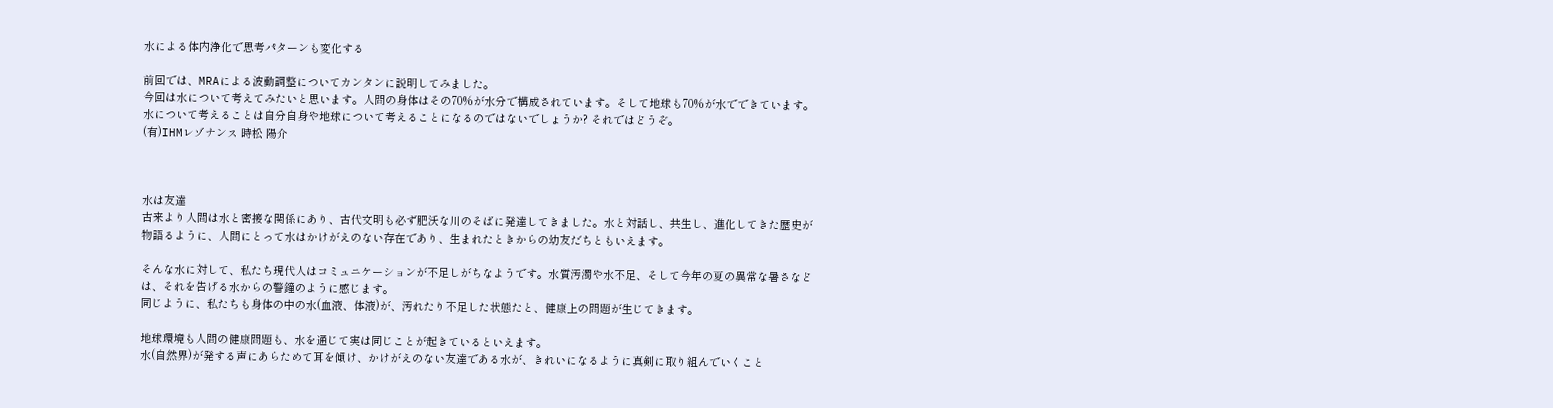水による体内浄化で思考パターンも変化する

前回では、MRAによる波動調整についてカンタンに説明してみました。
今回は水について考えてみたいと思います。人問の身体はその70%が水分で構成されています。そして地球も70%が水でできています。水について考えることは自分自身や地球について考えることになるのではないでしょうか? それではどうぞ。
(有)IHMレゾナンス 時松 陽介



水は友達
古来より人間は水と密接な関係にあり、古代文明も必ず肥沃な川のそばに発達してきました。水と対話し、共生し、進化してきた歴史が物語るように、人間にとって水はかけがえのない存在であり、生まれたときからの幼友だちともいえます。

そんな水に対して、私たち現代人はコミュニケーションが不足しがちなようです。水質汚濁や水不足、そして今年の夏の異常な暑さなどは、それを告げる水からの警鐘のように感じます。
同じように、私たちも身体の中の水(血液、体液)が、汚れたり不足した状態たと、健康上の問題が生じてきます。

地球環境も人間の健康問題も、水を通じて実は同じことが起きているといえます。
水(自然界)が発する声にあらためて耳を傾け、かけがえのない友達である水が、きれいになるように真剣に取り組んでいくこと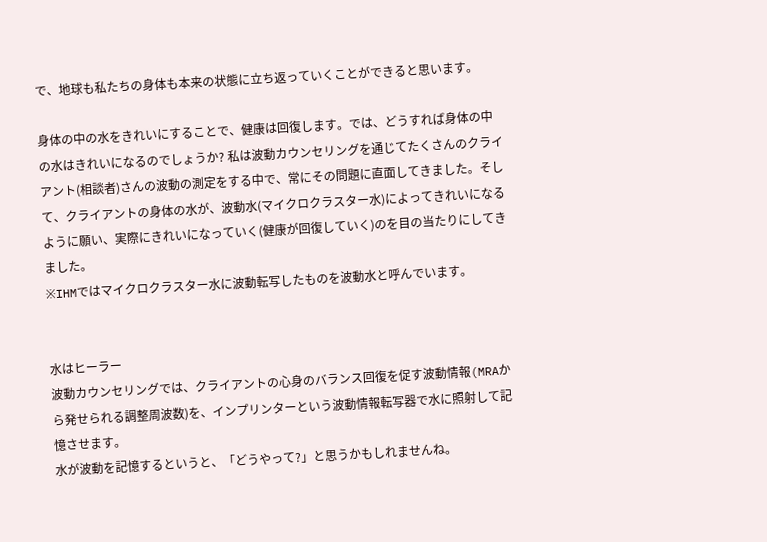で、地球も私たちの身体も本来の状態に立ち返っていくことができると思います。

身体の中の水をきれいにすることで、健康は回復します。では、どうすれば身体の中の水はきれいになるのでしょうか? 私は波動カウンセリングを通じてたくさんのクライアント(相談者)さんの波動の測定をする中で、常にその問題に直面してきました。そして、クライアントの身体の水が、波動水(マイクロクラスター水)によってきれいになるように願い、実際にきれいになっていく(健康が回復していく)のを目の当たりにしてきました。
※IHMではマイクロクラスター水に波動転写したものを波動水と呼んでいます。


水はヒーラー
波動カウンセリングでは、クライアントの心身のバランス回復を促す波動情報(MRAから発せられる調整周波数)を、インプリンターという波動情報転写器で水に照射して記憶させます。
水が波動を記憶するというと、「どうやって?」と思うかもしれませんね。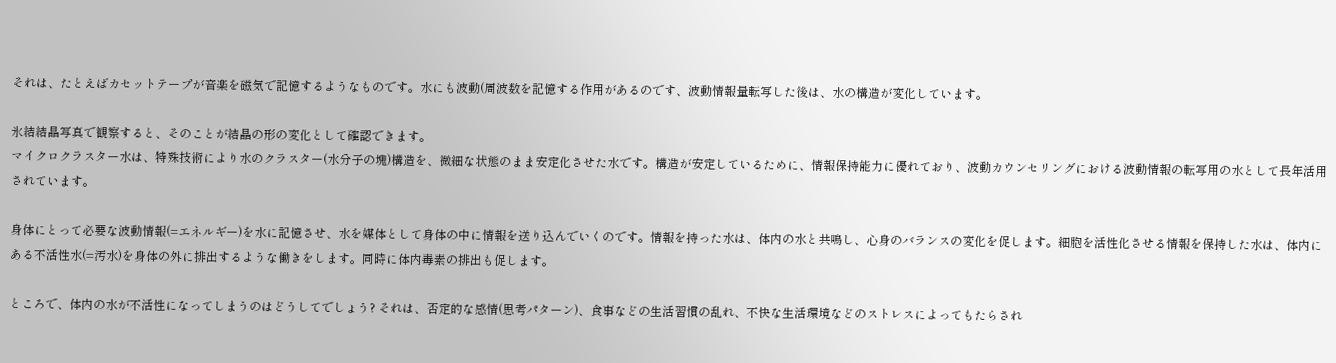それは、たとえばカセットテープが音楽を磁気で記憶するようなものです。水にも波動(周波数を記憶する作用があるのです、波動情報量転写した後は、水の構造が変化しています。

氷結結晶写真で観察すると、そのことが結晶の形の変化として確認できます。
マイクロクラスター水は、特殊技術により水のクラスター(水分子の塊)構造を、微細な状態のまま安定化させた水です。構造が安定しているために、情報保持能力に優れており、波動カウンセリングにおける波動情報の転写用の水として長年活用されています。

身体にとって必要な波動情報(=エネルギー)を水に記憶させ、水を媒体として身体の中に情報を送り込んでいくのです。情報を持った水は、体内の水と共鳴し、心身のバランスの変化を促します。細胞を活性化させる情報を保持した水は、体内にある不活性水(=汚水)を身体の外に排出するような働きをします。同時に体内毒素の排出も促します。

ところで、体内の水が不活性になってしまうのはどうしてでしょう? それは、否定的な感情(思考パターン)、食事などの生活習慣の乱れ、不快な生活環境などのストレスによってもたらされ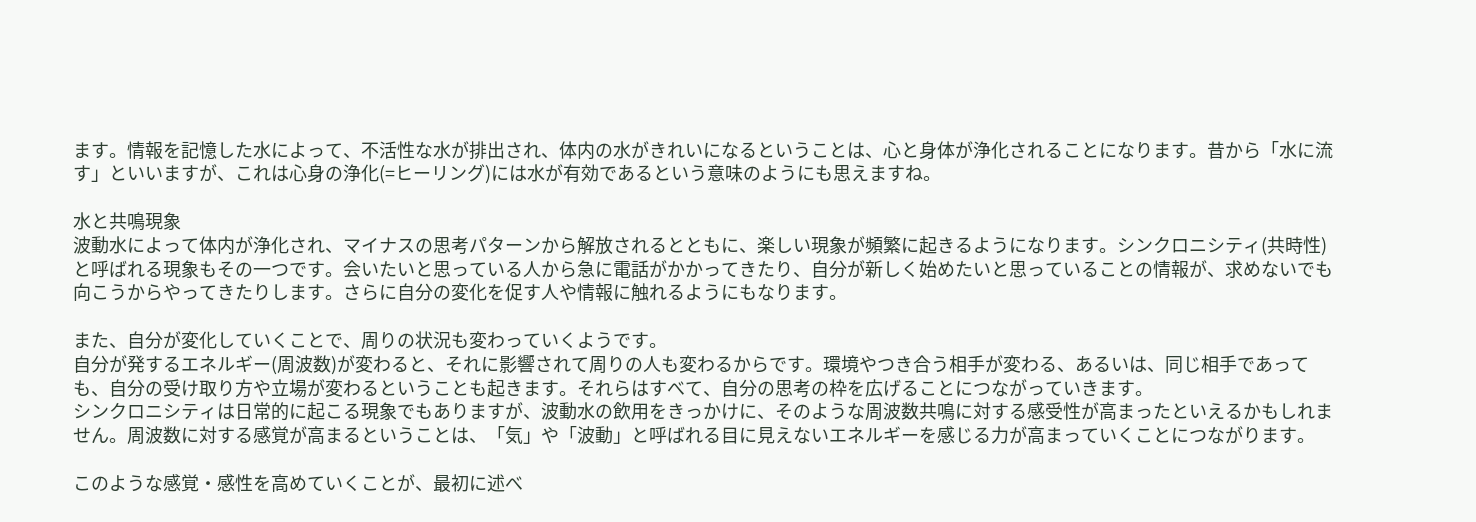ます。情報を記憶した水によって、不活性な水が排出され、体内の水がきれいになるということは、心と身体が浄化されることになります。昔から「水に流す」といいますが、これは心身の浄化(=ヒーリング)には水が有効であるという意味のようにも思えますね。

水と共鳴現象
波動水によって体内が浄化され、マイナスの思考パターンから解放されるとともに、楽しい現象が頻繁に起きるようになります。シンクロニシティ(共時性)と呼ばれる現象もその一つです。会いたいと思っている人から急に電話がかかってきたり、自分が新しく始めたいと思っていることの情報が、求めないでも向こうからやってきたりします。さらに自分の変化を促す人や情報に触れるようにもなります。

また、自分が変化していくことで、周りの状況も変わっていくようです。
自分が発するエネルギー(周波数)が変わると、それに影響されて周りの人も変わるからです。環境やつき合う相手が変わる、あるいは、同じ相手であっても、自分の受け取り方や立場が変わるということも起きます。それらはすべて、自分の思考の枠を広げることにつながっていきます。
シンクロニシティは日常的に起こる現象でもありますが、波動水の飲用をきっかけに、そのような周波数共鳴に対する感受性が高まったといえるかもしれません。周波数に対する感覚が高まるということは、「気」や「波動」と呼ばれる目に見えないエネルギーを感じる力が高まっていくことにつながります。

このような感覚・感性を高めていくことが、最初に述べ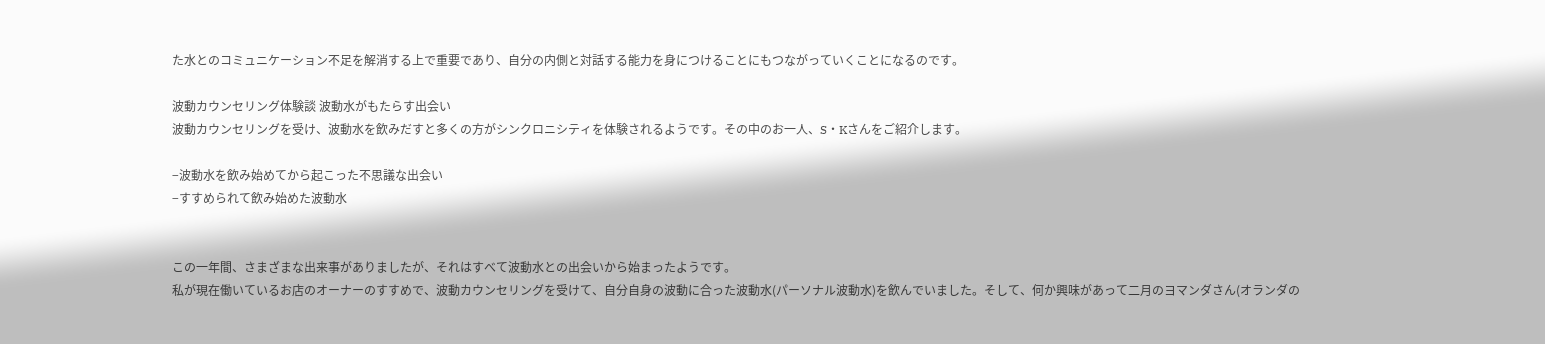た水とのコミュニケーション不足を解消する上で重要であり、自分の内側と対話する能力を身につけることにもつながっていくことになるのです。

波動カウンセリング体験談 波動水がもたらす出会い
波動カウンセリングを受け、波動水を飲みだすと多くの方がシンクロニシティを体験されるようです。その中のお一人、S・Kさんをご紹介します。

−波動水を飲み始めてから起こった不思議な出会い
−すすめられて飲み始めた波動水


この一年間、さまざまな出来事がありましたが、それはすべて波動水との出会いから始まったようです。
私が現在働いているお店のオーナーのすすめで、波動カウンセリングを受けて、自分自身の波動に合った波動水(パーソナル波動水)を飲んでいました。そして、何か興味があって二月のヨマンダさん(オランダの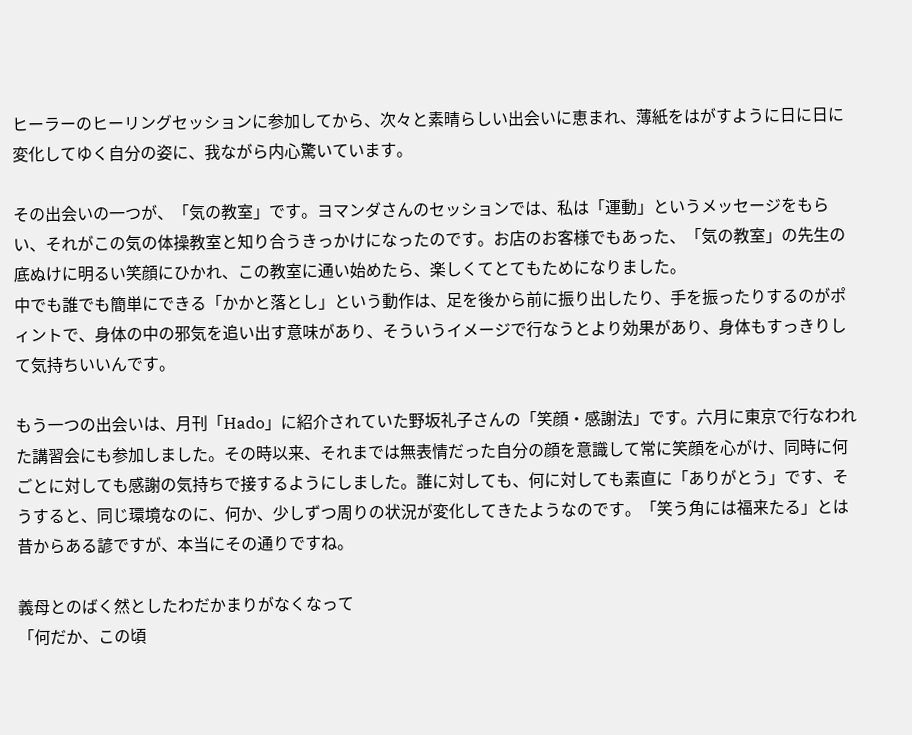ヒーラーのヒーリングセッションに参加してから、次々と素晴らしい出会いに恵まれ、薄紙をはがすように日に日に変化してゆく自分の姿に、我ながら内心驚いています。

その出会いの一つが、「気の教室」です。ヨマンダさんのセッションでは、私は「運動」というメッセージをもらい、それがこの気の体操教室と知り合うきっかけになったのです。お店のお客様でもあった、「気の教室」の先生の底ぬけに明るい笑顔にひかれ、この教室に通い始めたら、楽しくてとてもためになりました。
中でも誰でも簡単にできる「かかと落とし」という動作は、足を後から前に振り出したり、手を振ったりするのがポィントで、身体の中の邪気を追い出す意味があり、そういうイメージで行なうとより効果があり、身体もすっきりして気持ちいいんです。

もう一つの出会いは、月刊「Hado」に紹介されていた野坂礼子さんの「笑顔・感謝法」です。六月に東京で行なわれた講習会にも参加しました。その時以来、それまでは無表情だった自分の顔を意識して常に笑顔を心がけ、同時に何ごとに対しても感謝の気持ちで接するようにしました。誰に対しても、何に対しても素直に「ありがとう」です、そうすると、同じ環境なのに、何か、少しずつ周りの状況が変化してきたようなのです。「笑う角には福来たる」とは昔からある諺ですが、本当にその通りですね。

義母とのばく然としたわだかまりがなくなって
「何だか、この頃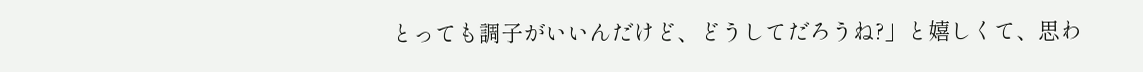とっても調子がいいんだけど、どうしてだろうね?」と嬉しくて、思わ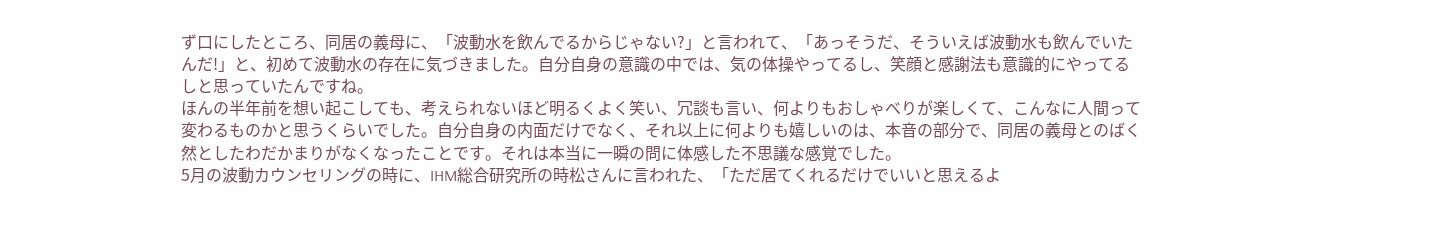ず口にしたところ、同居の義母に、「波動水を飲んでるからじゃない?」と言われて、「あっそうだ、そういえば波動水も飲んでいたんだ!」と、初めて波動水の存在に気づきました。自分自身の意識の中では、気の体操やってるし、笑顔と感謝法も意識的にやってるしと思っていたんですね。
ほんの半年前を想い起こしても、考えられないほど明るくよく笑い、冗談も言い、何よりもおしゃべりが楽しくて、こんなに人間って変わるものかと思うくらいでした。自分自身の内面だけでなく、それ以上に何よりも嬉しいのは、本音の部分で、同居の義母とのばく然としたわだかまりがなくなったことです。それは本当に一瞬の問に体感した不思議な感覚でした。
5月の波動カウンセリングの時に、IHM総合研究所の時松さんに言われた、「ただ居てくれるだけでいいと思えるよ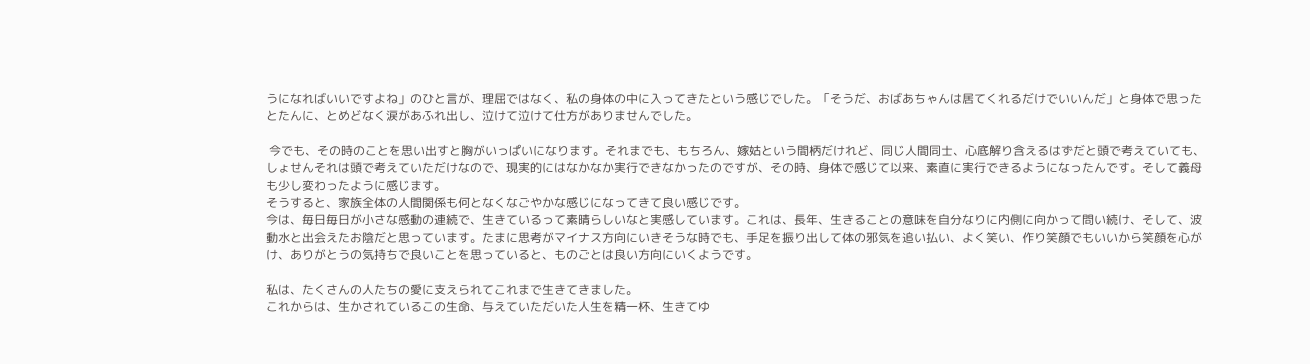うになればいいですよね」のひと言が、理屈ではなく、私の身体の中に入ってきたという感じでした。「そうだ、おばあちゃんは居てくれるだけでいいんだ」と身体で思ったとたんに、とめどなく涙があふれ出し、泣けて泣けて仕方がありませんでした。

 今でも、その時のことを思い出すと胸がいっぱいになります。それまでも、もちろん、嫁姑という間柄だけれど、同じ人間同士、心底解り含えるはずだと頭で考えていても、しょせんそれは頭で考えていただけなので、現実的にはなかなか実行できなかったのですが、その時、身体で感じて以来、素直に実行できるようになったんです。そして義母も少し変わったように感じます。
そうすると、家族全体の人間関係も何となくなごやかな感じになってきて良い感じです。
今は、毎日毎日が小さな感動の連続で、生きているって素晴らしいなと実感しています。これは、長年、生きることの意味を自分なりに内側に向かって問い続け、そして、波動水と出会えたお陰だと思っています。たまに思考がマイナス方向にいきそうな時でも、手足を振り出して体の邪気を追い払い、よく笑い、作り笑顔でもいいから笑顔を心がけ、ありがとうの気持ちで良いことを思っていると、ものごとは良い方向にいくようです。

私は、たくさんの人たちの愛に支えられてこれまで生きてきました。
これからは、生かされているこの生命、与えていただいた人生を精一杯、生きてゆ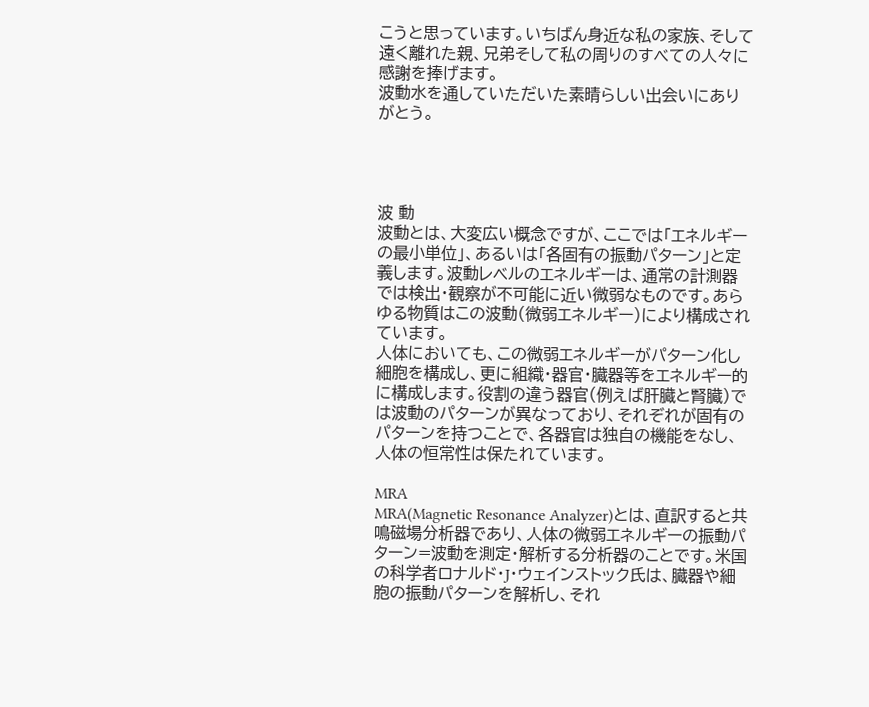こうと思っています。いちばん身近な私の家族、そして遠く離れた親、兄弟そして私の周りのすべての人々に感謝を捧げます。
波動水を通していただいた素晴らしい出会いにありがとう。




波 動
波動とは、大変広い概念ですが、ここでは「エネルギーの最小単位」、あるいは「各固有の振動パターン」と定義します。波動レベルのエネルギーは、通常の計測器では検出・観察が不可能に近い微弱なものです。あらゆる物質はこの波動(微弱エネルギー)により構成されています。
人体においても、この微弱エネルギーがパターン化し細胞を構成し、更に組織・器官・臓器等をエネルギー的に構成します。役割の違う器官(例えば肝臓と腎臓)では波動のパターンが異なっており、それぞれが固有のパターンを持つことで、各器官は独自の機能をなし、人体の恒常性は保たれています。

MRA
MRA(Magnetic Resonance Analyzer)とは、直訳すると共鳴磁場分析器であり、人体の微弱エネルギーの振動パターン=波動を測定・解析する分析器のことです。米国の科学者ロナルド・J・ウェインストック氏は、臓器や細胞の振動パターンを解析し、それ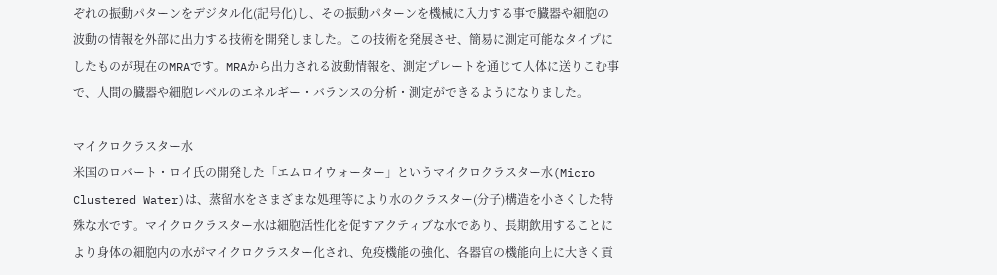ぞれの振動パターンをデジタル化(記号化)し、その振動パターンを機械に入力する事で臓器や細胞の波動の情報を外部に出力する技術を開発しました。この技術を発展させ、簡易に測定可能なタイプにしたものが現在のMRAです。MRAから出力される波動情報を、測定プレートを通じて人体に送りこむ事で、人間の臓器や細胞レベルのエネルギー・バランスの分析・測定ができるようになりました。

マイクロクラスター水
米国のロバート・ロイ氏の開発した「エムロイウォーター」というマイクロクラスター水(Micro Clustered Water)は、蒸留水をさまざまな処理等により水のクラスター(分子)構造を小さくした特殊な水です。マイクロクラスター水は細胞活性化を促すアクティブな水であり、長期飲用することにより身体の細胞内の水がマイクロクラスター化され、免疫機能の強化、各器官の機能向上に大きく貢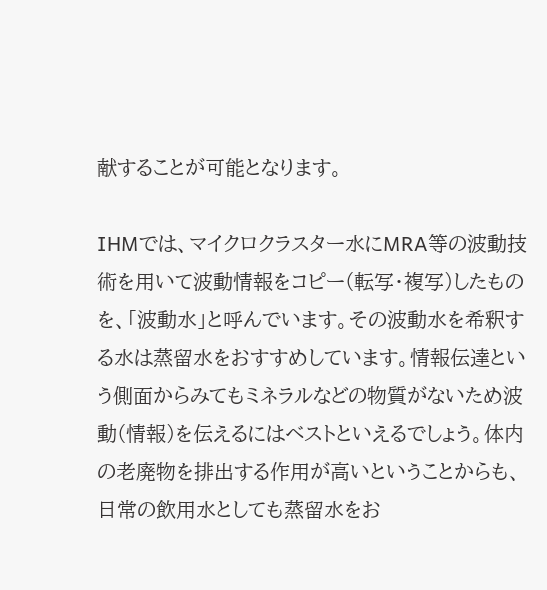献することが可能となります。

IHMでは、マイクロクラスター水にMRA等の波動技術を用いて波動情報をコピー(転写・複写)したものを、「波動水」と呼んでいます。その波動水を希釈する水は蒸留水をおすすめしています。情報伝達という側面からみてもミネラルなどの物質がないため波動(情報)を伝えるにはベストといえるでしょう。体内の老廃物を排出する作用が高いということからも、日常の飲用水としても蒸留水をお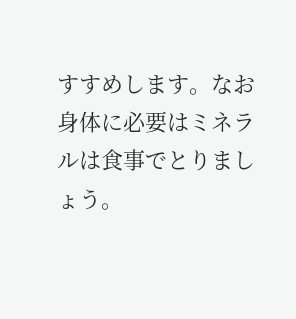すすめします。なお身体に必要はミネラルは食事でとりましょう。